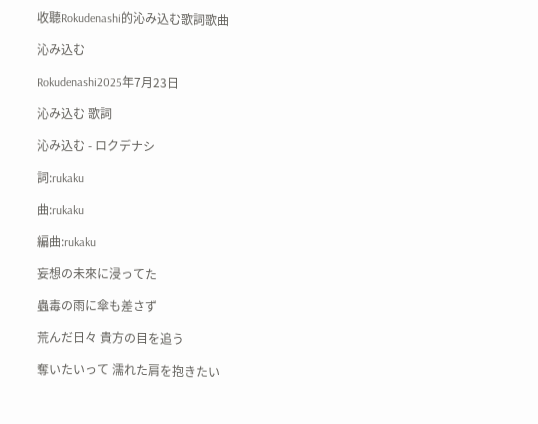收聽Rokudenashi的沁み込む歌詞歌曲

沁み込む

Rokudenashi2025年7月23日

沁み込む 歌詞

沁み込む - ロクデナシ

詞:rukaku

曲:rukaku

編曲:rukaku

妄想の未來に浸ってた

蟲毒の雨に傘も差さず

荒んだ日々 貴方の目を追う

奪いたいって 濡れた肩を抱きたい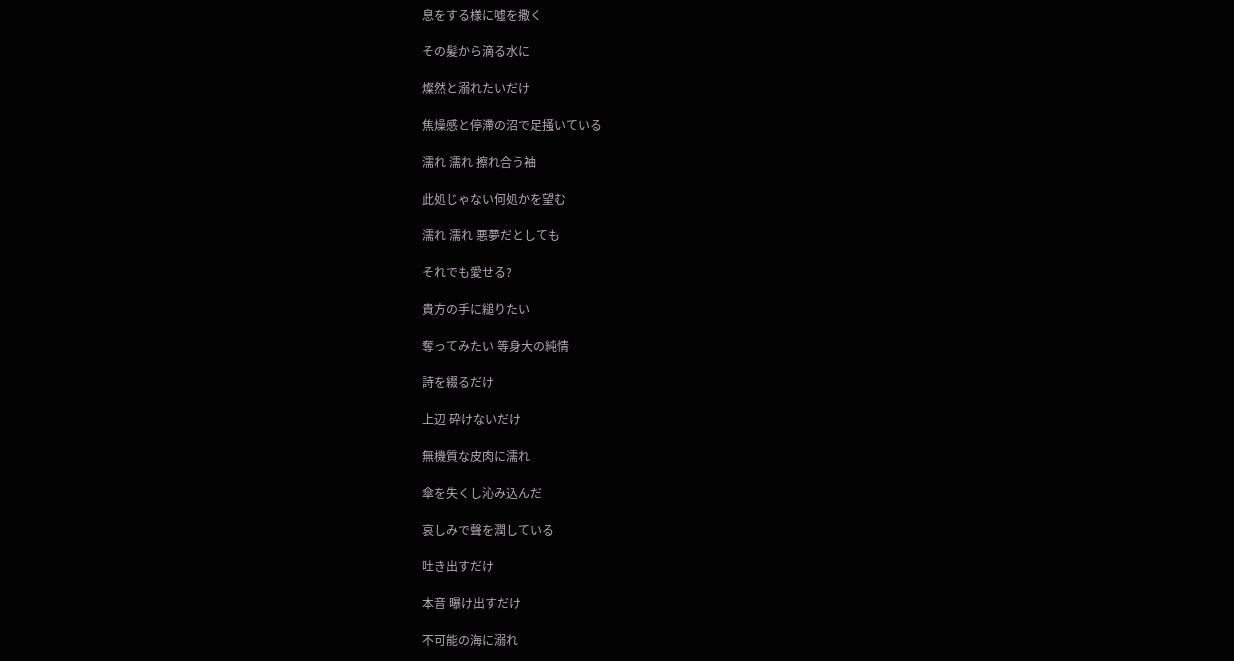息をする様に噓を撒く

その髪から滴る水に

燦然と溺れたいだけ

焦燥感と停滯の沼で足掻いている

濡れ 濡れ 擦れ合う袖

此処じゃない何処かを望む

濡れ 濡れ 悪夢だとしても

それでも愛せる?

貴方の手に縋りたい

奪ってみたい 等身大の純情

詩を綴るだけ

上辺 砕けないだけ

無機質な皮肉に濡れ

傘を失くし沁み込んだ

哀しみで聲を潤している

吐き出すだけ

本音 曝け出すだけ

不可能の海に溺れ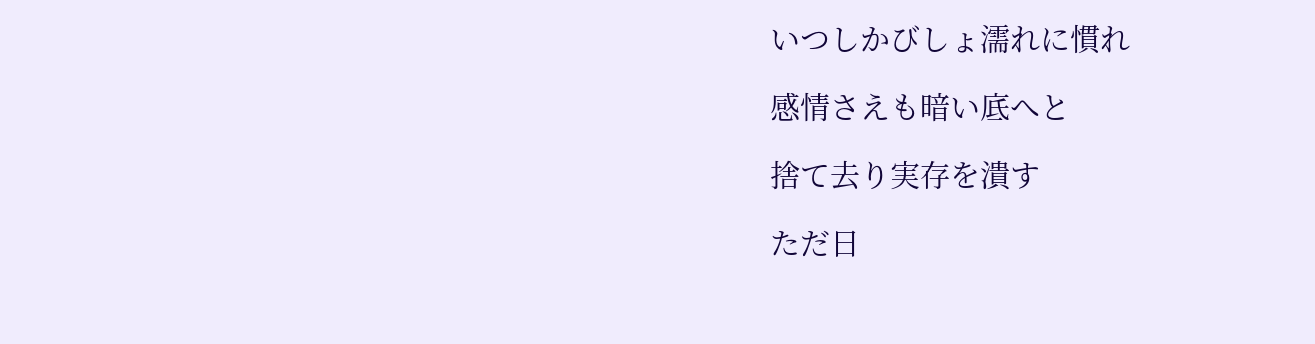いつしかびしょ濡れに慣れ

感情さえも暗い底へと

捨て去り実存を潰す

ただ日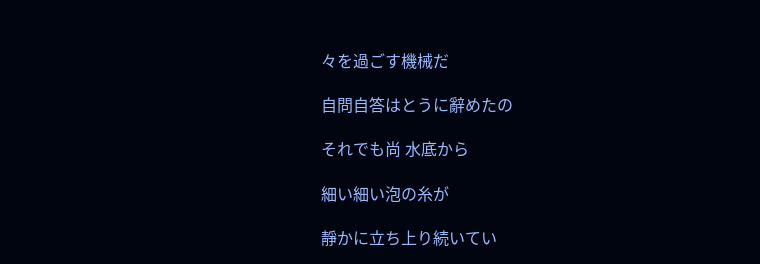々を過ごす機械だ

自問自答はとうに辭めたの

それでも尚 水底から

細い細い泡の糸が

靜かに立ち上り続いてい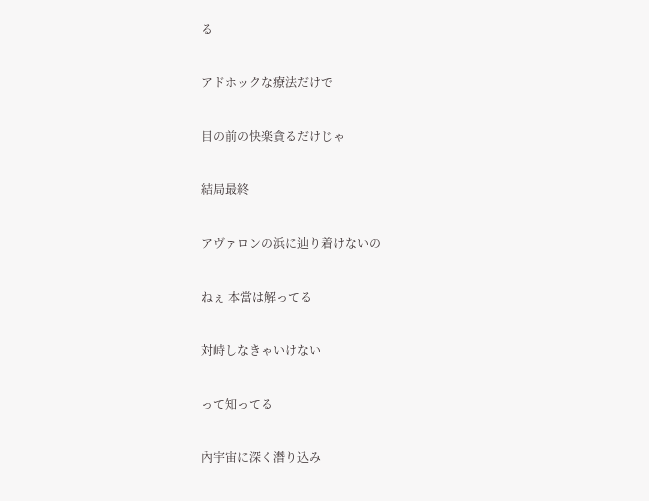る

アドホックな療法だけで

目の前の快楽貪るだけじゃ

結局最終

アヴァロンの浜に辿り着けないの

ねぇ 本當は解ってる

対峙しなきゃいけない

って知ってる

內宇宙に深く潛り込み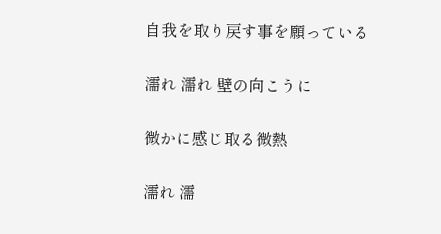自我を取り戻す事を願っている

濡れ 濡れ 壁の向こうに

微かに感じ取る微熱

濡れ 濡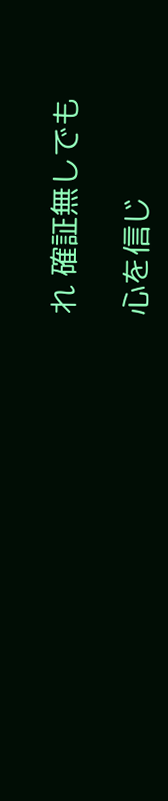れ 確証無しでも

心を信じ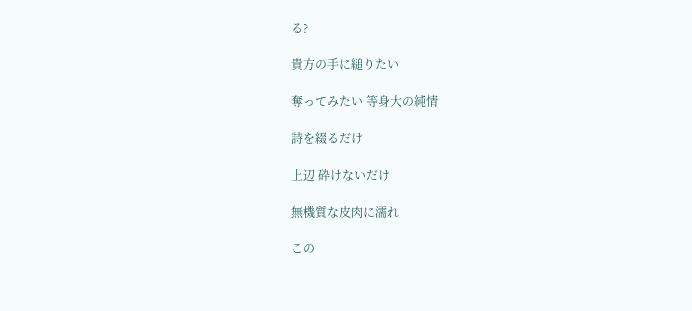る?

貴方の手に縋りたい

奪ってみたい 等身大の純情

詩を綴るだけ

上辺 砕けないだけ

無機質な皮肉に濡れ

この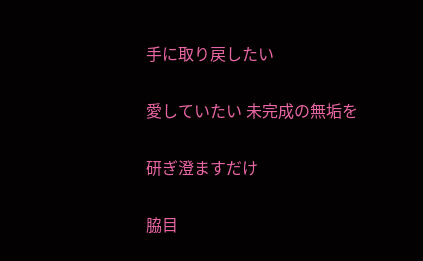手に取り戻したい

愛していたい 未完成の無垢を

研ぎ澄ますだけ

脇目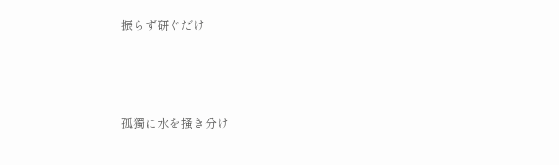振らず研ぐだけ



孤獨に水を掻き分け